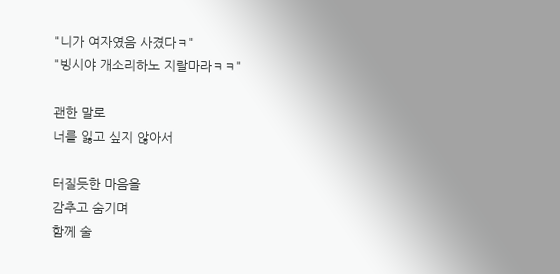"니가 여자였음 사겼다ㅋ"
"빙시야 개소리하노 지랄마라ㅋㅋ"

괜한 말로
너를 잃고 싶지 않아서

터질듯한 마음을
감추고 숨기며
함께 술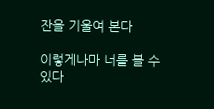잔을 기울여 본다

이렇게나마 너를 볼 수 있다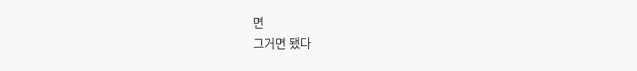면
그거면 됐다